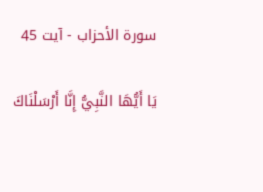سورة الأحزاب - آیت 45

يَا أَيُّهَا النَّبِيُّ إِنَّا أَرْسَلْنَاكَ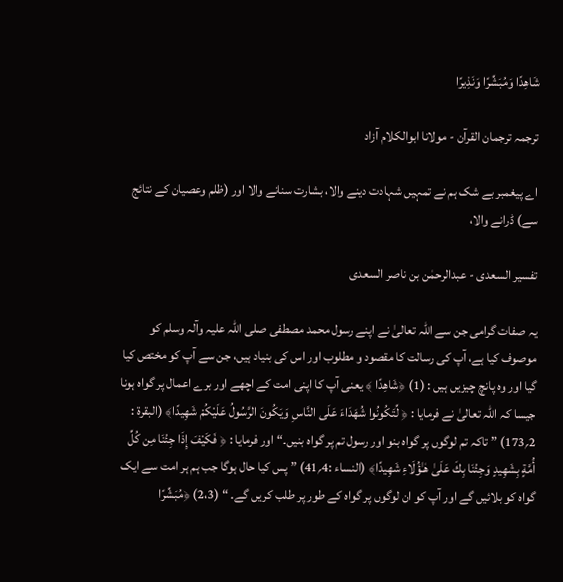شَاهِدًا وَمُبَشِّرًا وَنَذِيرًا

ترجمہ ترجمان القرآن - مولانا ابوالکلام آزاد

اے پیغمبر بے شک ہم نے تمہیں شہادت دینے والا، بشارت سنانے والا اور (ظلم وعصیان کے نتائج سے) ڈرانے والا،

تفسیر السعدی - عبدالرحمٰن بن ناصر السعدی

یہ صفات گرامی جن سے اللہ تعالیٰ نے اپنے رسول محمد مصطفی صلی اللہ علیہ وآلہ وسلم کو موصوف کیا ہے، آپ کی رسالت کا مقصود و مطلوب اور اس کی بنیاد ہیں، جن سے آپ کو مختص کیا گیا اور وہ پانچ چیزیں ہیں : (1) ﴿شَاهِدًا ﴾ یعنی آپ کا اپنی امت کے اچھے اور برے اعمال پر گواہ ہونا جیسا کہ اللہ تعالیٰ نے فرمایا : ﴿ لِّتَكُونُوا شُهَدَاءَ عَلَى النَّاسِ وَيَكُونَ الرَّسُولُ عَلَيْكُمْ شَهِيدًا﴾ (البقرۃ : 2؍173) ” تاکہ تم لوگوں پر گواہ بنو اور رسول تم پر گواہ بنیں۔“ اور فرمایا : ﴿ فَكَيْفَ إِذَا جِئْنَا مِن كُلِّ أُمَّةٍ بِشَهِيدٍ وَجِئْنَا بِكَ عَلَىٰ هٰـٰؤُلَاءِ شَهِيدًا﴾ (النساء :4؍41) ” پس کیا حال ہوگا جب ہم ہر امت سے ایک گواہ کو بلائیں گے اور آپ کو ان لوگوں پر گواہ کے طور پر طلب کریں گے۔ “ (2،3) ﴿مُبَشِّرًا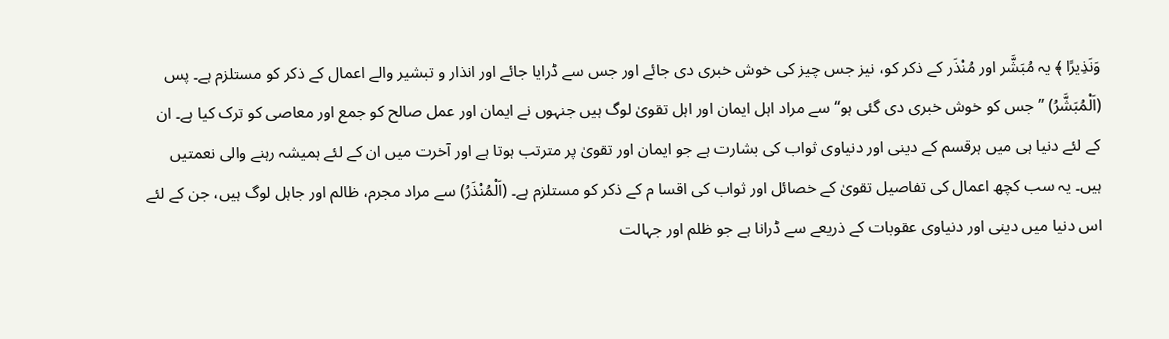وَنَذِيرًا ﴾ یہ مُبَشَّر اور مُنْذَر کے ذکر کو، نیز جس چیز کی خوش خبری دی جائے اور جس سے ڈرایا جائے اور انذار و تبشیر والے اعمال کے ذکر کو مستلزم ہے۔ پس (اَلْمُبَشَّرُ) ” جس کو خوش خبری دی گئی ہو“ سے مراد اہل ایمان اور اہل تقویٰ لوگ ہیں جنہوں نے ایمان اور عمل صالح کو جمع اور معاصی کو ترک کیا ہے۔ ان کے لئے دنیا ہی میں ہرقسم کے دینی اور دنیاوی ثواب کی بشارت ہے جو ایمان اور تقویٰ پر مترتب ہوتا ہے اور آخرت میں ان کے لئے ہمیشہ رہنے والی نعمتیں ہیں۔ یہ سب کچھ اعمال کی تفاصیل تقویٰ کے خصائل اور ثواب کی اقسا م کے ذکر کو مستلزم ہے۔ (اَلْمُنْذَرُ) سے مراد مجرم، ظالم اور جاہل لوگ ہیں، جن کے لئے اس دنیا میں دینی اور دنیاوی عقوبات کے ذریعے سے ڈرانا ہے جو ظلم اور جہالت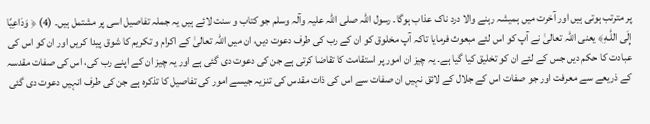پر مترتب ہوتی ہیں اور آخرت میں ہمیشہ رہنے والا درد ناک عذاب ہوگا۔ رسول اللہ صلی اللہ علیہ وآلہ وسلم جو کتاب و سنت لائے ہیں یہ جملہ تفاصیل اسی پر مشتمل ہیں۔ (4) ﴿ وَدَاعِيًا إِلَى اللّٰـهِ﴾ یعنی اللہ تعالیٰ نے آپ کو اس لئے مبعوث فرمایا تاکہ آپ مخلوق کو ان کے رب کی طرف دعوت دیں، ان میں اللہ تعالیٰ کے اکرام و تکریم کا شوق پیدا کریں اور ان کو اس کی عبادت کا حکم دیں جس کے لئے ان کو تخلیق کیا گیا ہے۔ یہ چیز ان امور پر استقامت کا تقاضا کرتی ہے جن کی دعوت دی گئی ہے اور یہ چیز ان کے اپنے رب کی، اس کی صفات مقدسہ کے ذریعے سے معرفت اور جو صفات اس کے جلال کے لائق نہیں ان صفات سے اس کی ذات مقدس کی تنزیہ جیسے امور کی تفاصیل کا تذکرہ ہے جن کی طرف انہیں دعوت دی گئی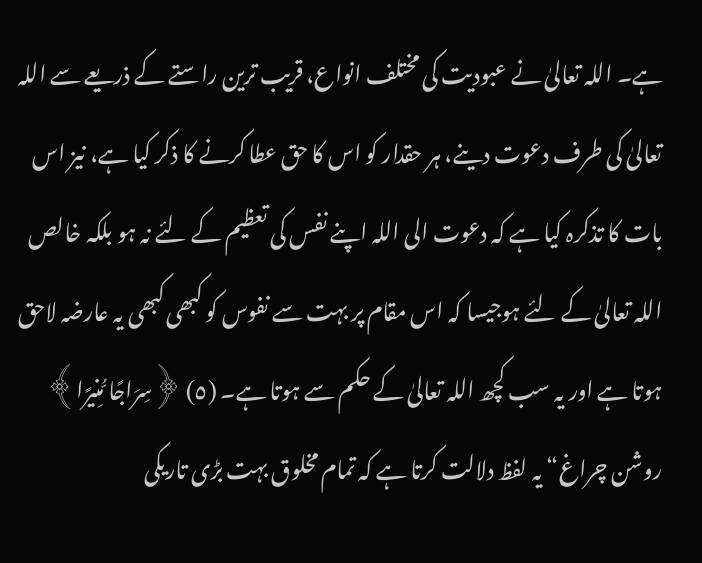ہے۔ اللہ تعالیٰ نے عبودیت کی مختلف انواع، قریب ترین راستے کے ذریعے سے اللہ تعالیٰ کی طرف دعوت دینے، ہر حقدار کو اس کا حق عطا کرنے کا ذکر کیا ہے، نیز اس بات کا تذکرہ کیا ہے کہ دعوت الی اللہ اپنے نفس کی تعظیم کے لئے نہ ہو بلکہ خالص اللہ تعالیٰ کے لئے ہوجیسا کہ اس مقام پر بہت سے نفوس کو کبھی کبھی یہ عارضہ لاحق ہوتا ہے اور یہ سب کچھ اللہ تعالیٰ کے حکم سے ہوتا ہے۔ (٥) ﴿سِرَاجًا مُّنِيرًا﴾ روشن چراغ“ یہ لفظ دلالت کرتا ہے کہ تمام مخلوق بہت بڑی تاریکی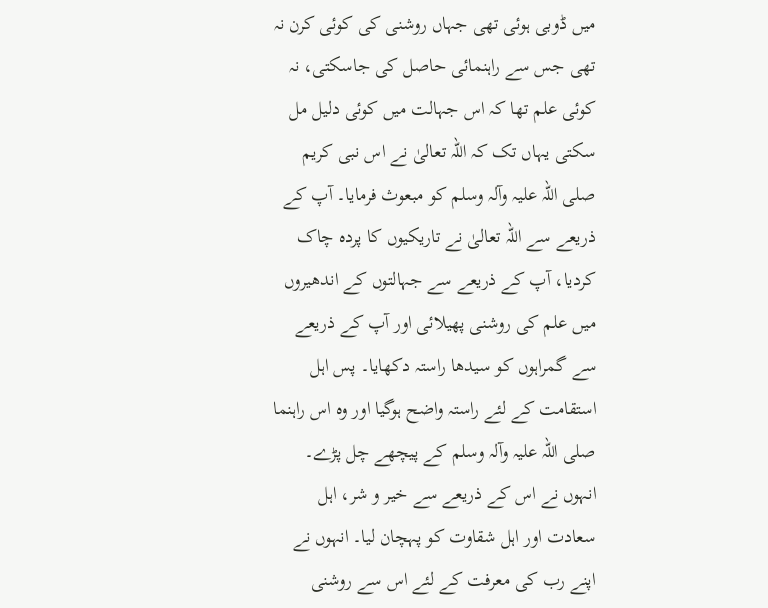میں ڈوبی ہوئی تھی جہاں روشنی کی کوئی کرن نہ تھی جس سے راہنمائی حاصل کی جاسکتی، نہ کوئی علم تھا کہ اس جہالت میں کوئی دلیل مل سکتی یہاں تک کہ اللہ تعالیٰ نے اس نبی کریم صلی اللہ علیہ وآلہ وسلم کو مبعوث فرمایا۔ آپ کے ذریعے سے اللہ تعالیٰ نے تاریکیوں کا پردہ چاک کردیا، آپ کے ذریعے سے جہالتوں کے اندھیروں میں علم کی روشنی پھیلائی اور آپ کے ذریعے سے گمراہوں کو سیدھا راستہ دکھایا۔ پس اہل استقامت کے لئے راستہ واضح ہوگیا اور وہ اس راہنما صلی اللہ علیہ وآلہ وسلم کے پیچھے چل پڑے۔ انہوں نے اس کے ذریعے سے خیر و شر، اہل سعادت اور اہل شقاوت کو پہچان لیا۔ انہوں نے اپنے رب کی معرفت کے لئے اس سے روشنی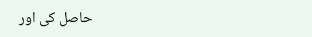حاصل کی اور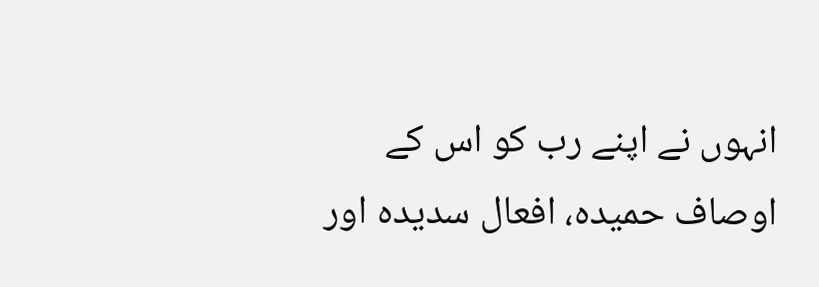انہوں نے اپنے رب کو اس کے اوصاف حمیدہ، افعال سدیدہ اور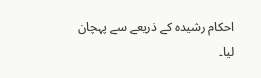احکام رشیدہ کے ذریعے سے پہچان لیا۔